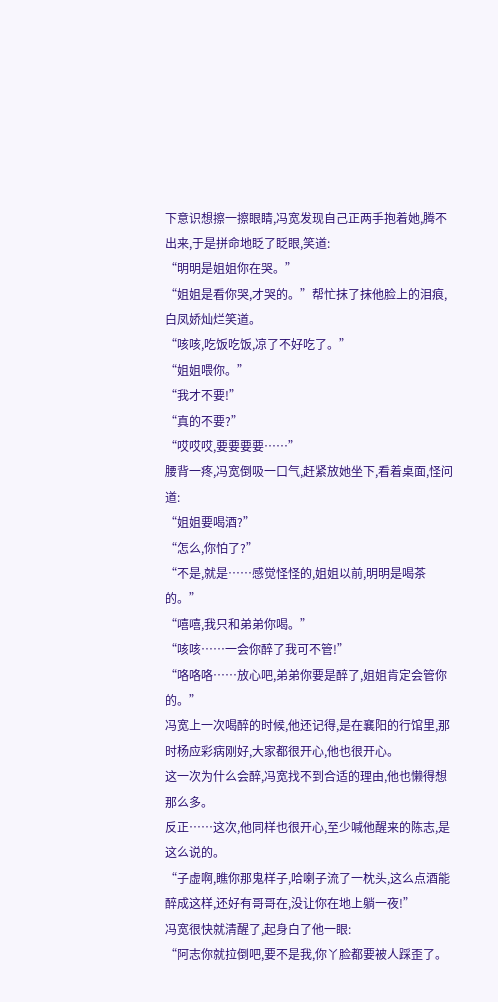下意识想擦一擦眼睛,冯宽发现自己正两手抱着她,腾不出来,于是拼命地眨了眨眼,笑道:
“明明是姐姐你在哭。”
“姐姐是看你哭,才哭的。”帮忙抹了抹他脸上的泪痕,白凤娇灿烂笑道。
“咳咳,吃饭吃饭,凉了不好吃了。”
“姐姐喂你。”
“我才不要!”
“真的不要?”
“哎哎哎,要要要要……”
腰背一疼,冯宽倒吸一口气,赶紧放她坐下,看着桌面,怪问道:
“姐姐要喝酒?”
“怎么,你怕了?”
“不是,就是……感觉怪怪的,姐姐以前,明明是喝茶的。”
“嘻嘻,我只和弟弟你喝。”
“咳咳……一会你醉了我可不管!”
“咯咯咯……放心吧,弟弟你要是醉了,姐姐肯定会管你的。”
冯宽上一次喝醉的时候,他还记得,是在襄阳的行馆里,那时杨应彩病刚好,大家都很开心,他也很开心。
这一次为什么会醉,冯宽找不到合适的理由,他也懒得想那么多。
反正……这次,他同样也很开心,至少喊他醒来的陈志,是这么说的。
“子虚啊,瞧你那鬼样子,哈喇子流了一枕头,这么点酒能醉成这样,还好有哥哥在,没让你在地上躺一夜!”
冯宽很快就清醒了,起身白了他一眼:
“阿志你就拉倒吧,要不是我,你丫脸都要被人踩歪了。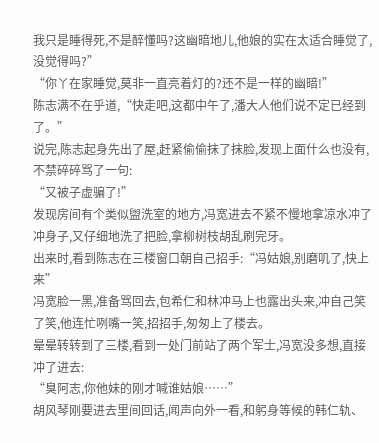我只是睡得死,不是醉懂吗?这幽暗地儿,他娘的实在太适合睡觉了,没觉得吗?”
“你丫在家睡觉,莫非一直亮着灯的?还不是一样的幽暗!”
陈志满不在乎道,“快走吧,这都中午了,潘大人他们说不定已经到了。”
说完,陈志起身先出了屋,赶紧偷偷抹了抹脸,发现上面什么也没有,不禁碎碎骂了一句:
“又被子虚骗了!”
发现房间有个类似盥洗室的地方,冯宽进去不紧不慢地拿凉水冲了冲身子,又仔细地洗了把脸,拿柳树枝胡乱刷完牙。
出来时,看到陈志在三楼窗口朝自己招手:“冯姑娘,别磨叽了,快上来”
冯宽脸一黑,准备骂回去,包希仁和林冲马上也露出头来,冲自己笑了笑,他连忙咧嘴一笑,招招手,匆匆上了楼去。
晕晕转转到了三楼,看到一处门前站了两个军士,冯宽没多想,直接冲了进去:
“臭阿志,你他妹的刚才喊谁姑娘……”
胡风琴刚要进去里间回话,闻声向外一看,和躬身等候的韩仁轨、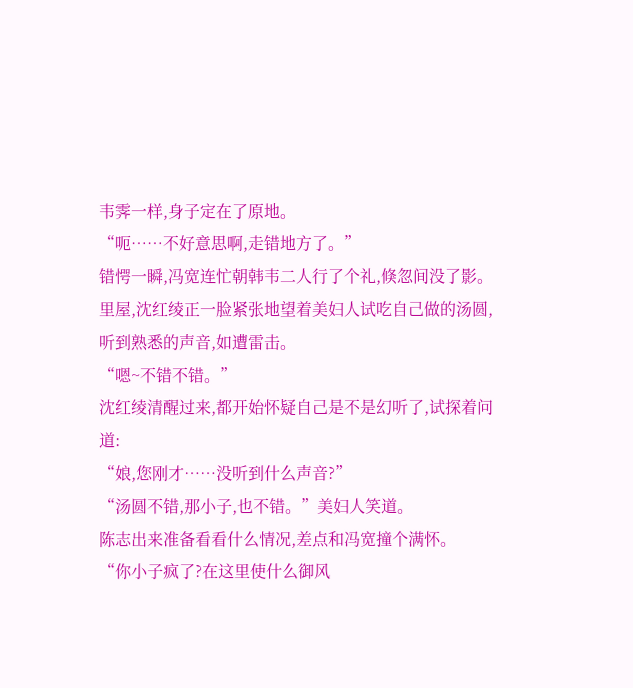韦霁一样,身子定在了原地。
“呃……不好意思啊,走错地方了。”
错愕一瞬,冯宽连忙朝韩韦二人行了个礼,倏忽间没了影。
里屋,沈红绫正一脸紧张地望着美妇人试吃自己做的汤圆,听到熟悉的声音,如遭雷击。
“嗯~不错不错。”
沈红绫清醒过来,都开始怀疑自己是不是幻听了,试探着问道:
“娘,您刚才……没听到什么声音?”
“汤圆不错,那小子,也不错。”美妇人笑道。
陈志出来准备看看什么情况,差点和冯宽撞个满怀。
“你小子疯了?在这里使什么御风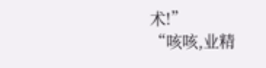术!”
“咳咳,业精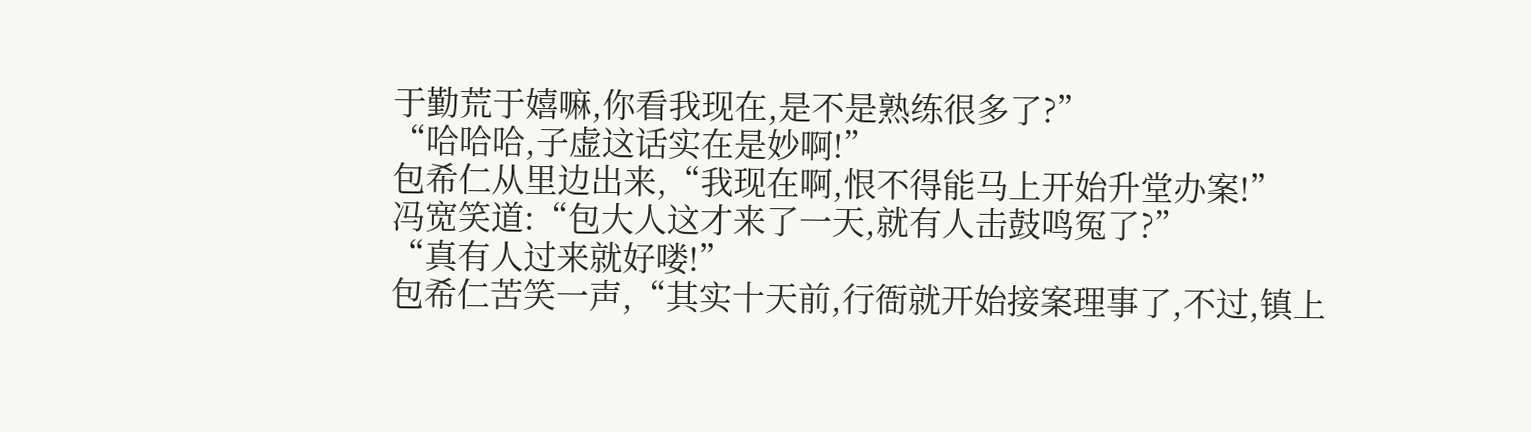于勤荒于嬉嘛,你看我现在,是不是熟练很多了?”
“哈哈哈,子虚这话实在是妙啊!”
包希仁从里边出来,“我现在啊,恨不得能马上开始升堂办案!”
冯宽笑道:“包大人这才来了一天,就有人击鼓鸣冤了?”
“真有人过来就好喽!”
包希仁苦笑一声,“其实十天前,行衙就开始接案理事了,不过,镇上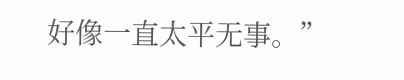好像一直太平无事。”